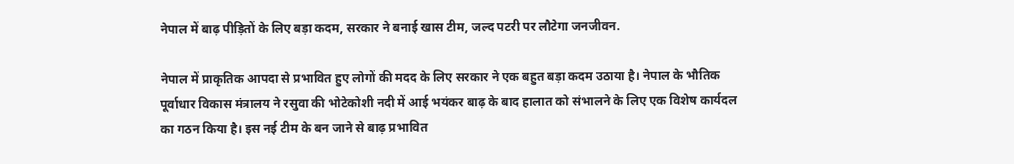नेपाल में बाढ़ पीड़ितों के लिए बड़ा कदम, सरकार ने बनाई खास टीम, जल्द पटरी पर लौटेगा जनजीवन.

नेपाल में प्राकृतिक आपदा से प्रभावित हुए लोगों की मदद के लिए सरकार ने एक बहुत बड़ा कदम उठाया है। नेपाल के भौतिक पूर्वाधार विकास मंत्रालय ने रसुवा की भोटेकोशी नदी में आई भयंकर बाढ़ के बाद हालात को संभालने के लिए एक विशेष कार्यदल का गठन किया है। इस नई टीम के बन जाने से बाढ़ प्रभावित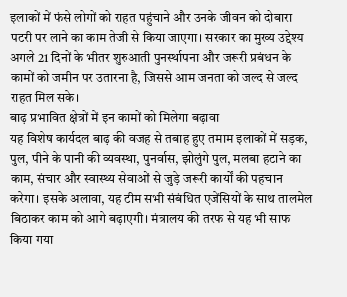इलाकों में फंसे लोगों को राहत पहुंचाने और उनके जीवन को दोबारा पटरी पर लाने का काम तेजी से किया जाएगा। सरकार का मुख्य उद्देश्य अगले 21 दिनों के भीतर शुरुआती पुनर्स्थापना और जरूरी प्रबंधन के कामों को जमीन पर उतारना है, जिससे आम जनता को जल्द से जल्द राहत मिल सके।
बाढ़ प्रभावित क्षेत्रों में इन कामों को मिलेगा बढ़ावा
यह विशेष कार्यदल बाढ़ की वजह से तबाह हुए तमाम इलाकों में सड़क, पुल, पीने के पानी की व्यवस्था, पुनर्वास, झोलुंगे पुल, मलबा हटाने का काम, संचार और स्वास्थ्य सेवाओं से जुड़े जरूरी कार्यों की पहचान करेगा। इसके अलावा, यह टीम सभी संबंधित एजेंसियों के साथ तालमेल बिठाकर काम को आगे बढ़ाएगी। मंत्रालय की तरफ से यह भी साफ किया गया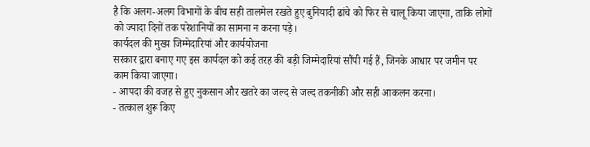है कि अलग-अलग विभागों के बीच सही तालमेल रखते हुए बुनियादी ढांचे को फिर से चालू किया जाएगा, ताकि लोगों को ज्यादा दिनों तक परेशानियों का सामना न करना पड़े।
कार्यदल की मुख्य जिम्मेदारियां और कार्ययोजना
सरकार द्वारा बनाए गए इस कार्यदल को कई तरह की बड़ी जिम्मेदारियां सौंपी गई हैं, जिनके आधार पर जमीन पर काम किया जाएगा।
- आपदा की वजह से हुए नुकसान और खतरे का जल्द से जल्द तकनीकी और सही आकलन करना।
- तत्काल शुरू किए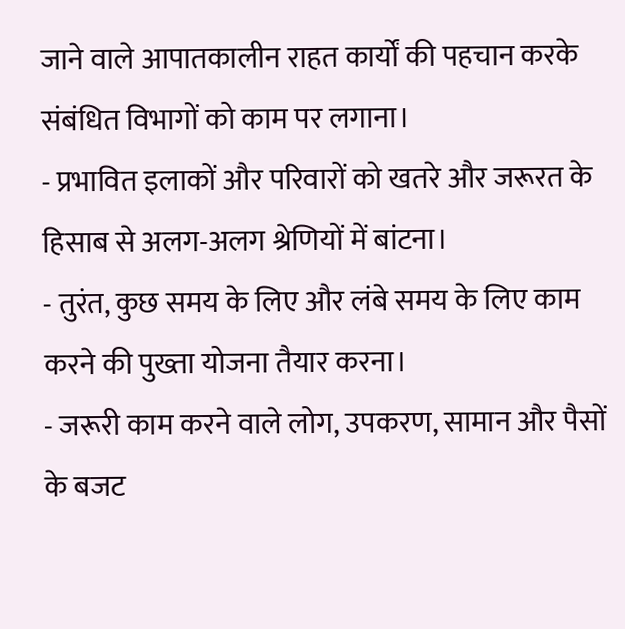जाने वाले आपातकालीन राहत कार्यों की पहचान करके संबंधित विभागों को काम पर लगाना।
- प्रभावित इलाकों और परिवारों को खतरे और जरूरत के हिसाब से अलग-अलग श्रेणियों में बांटना।
- तुरंत, कुछ समय के लिए और लंबे समय के लिए काम करने की पुख्ता योजना तैयार करना।
- जरूरी काम करने वाले लोग, उपकरण, सामान और पैसों के बजट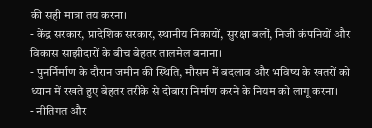की सही मात्रा तय करना।
- केंद्र सरकार, प्रादेशिक सरकार, स्थानीय निकायों, सुरक्षा बलों, निजी कंपनियों और विकास साझीदारों के बीच बेहतर तालमेल बनाना।
- पुनर्निर्माण के दौरान जमीन की स्थिति, मौसम में बदलाव और भविष्य के खतरों को ध्यान में रखते हुए बेहतर तरीके से दोबारा निर्माण करने के नियम को लागू करना।
- नीतिगत और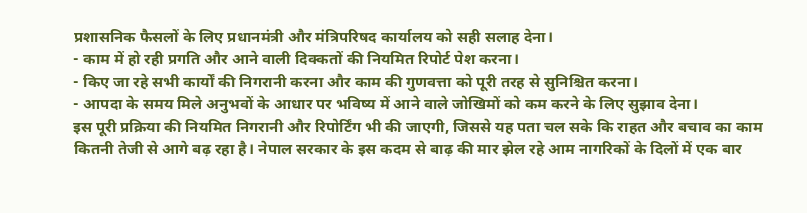प्रशासनिक फैसलों के लिए प्रधानमंत्री और मंत्रिपरिषद कार्यालय को सही सलाह देना।
- काम में हो रही प्रगति और आने वाली दिक्कतों की नियमित रिपोर्ट पेश करना।
- किए जा रहे सभी कार्यों की निगरानी करना और काम की गुणवत्ता को पूरी तरह से सुनिश्चित करना।
- आपदा के समय मिले अनुभवों के आधार पर भविष्य में आने वाले जोखिमों को कम करने के लिए सुझाव देना।
इस पूरी प्रक्रिया की नियमित निगरानी और रिपोर्टिंग भी की जाएगी, जिससे यह पता चल सके कि राहत और बचाव का काम कितनी तेजी से आगे बढ़ रहा है। नेपाल सरकार के इस कदम से बाढ़ की मार झेल रहे आम नागरिकों के दिलों में एक बार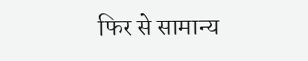फिर से सामान्य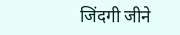जिंदगी जीने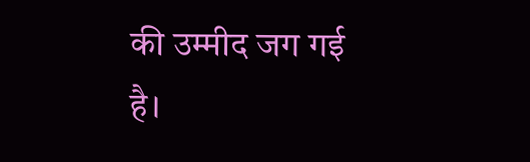की उम्मीद जग गई है।